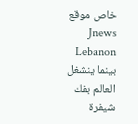خاص موقع Jnews Lebanon
بينما ينشغل العالم بفك شيفرة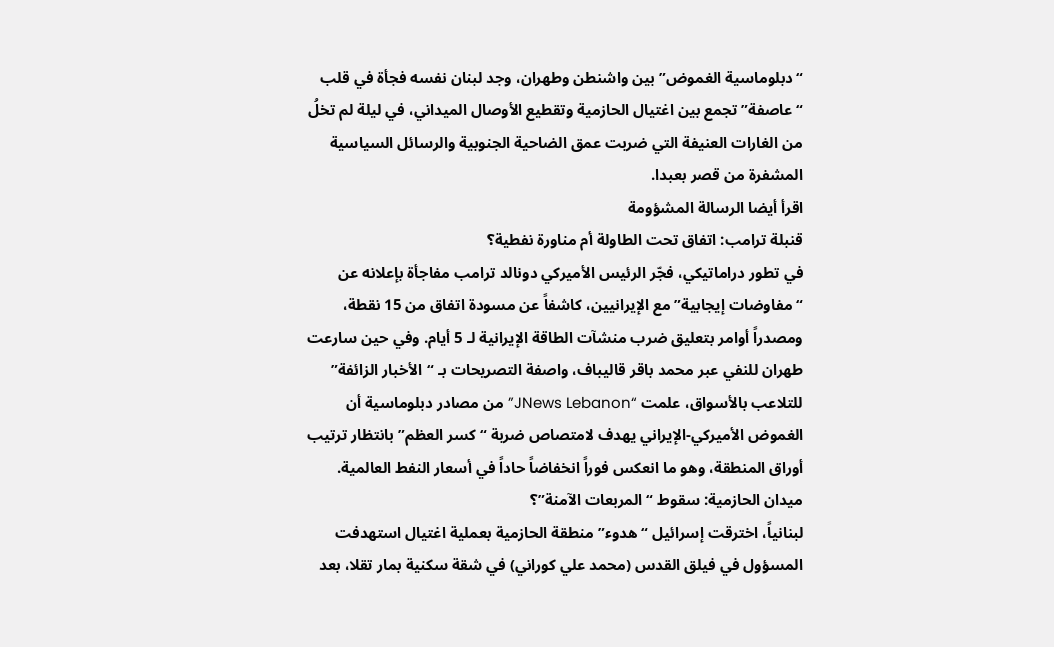“دبلوماسية الغموض” بين واشنطن وطهران، وجد لبنان نفسه فجأة في قلب “عاصفة” تجمع بين اغتيال الحازمية وتقطيع الأوصال الميداني، في ليلة لم تخلُ من الغارات العنيفة التي ضربت عمق الضاحية الجنوبية والرسائل السياسية المشفرة من قصر بعبدا.
اقرأ أيضا الرسالة المشؤومة
قنبلة ترامب: اتفاق تحت الطاولة أم مناورة نفطية؟
في تطور دراماتيكي، فجّر الرئيس الأميركي دونالد ترامب مفاجأة بإعلانه عن “مفاوضات إيجابية” مع الإيرانيين، كاشفاً عن مسودة اتفاق من 15 نقطة، ومصدراً أوامر بتعليق ضرب منشآت الطاقة الإيرانية لـ 5 أيام. وفي حين سارعت طهران للنفي عبر محمد باقر قاليباف، واصفة التصريحات بـ “الأخبار الزائفة” للتلاعب بالأسواق، علمت “JNews Lebanon” من مصادر دبلوماسية أن الغموض الأميركي-الإيراني يهدف لامتصاص ضربة “كسر العظم” بانتظار ترتيب أوراق المنطقة، وهو ما انعكس فوراً انخفاضاً حاداً في أسعار النفط العالمية.
ميدان الحازمية: سقوط “المربعات الآمنة”؟
لبنانياً، اخترقت إسرائيل “هدوء” منطقة الحازمية بعملية اغتيال استهدفت المسؤول في فيلق القدس (محمد علي كوراني) في شقة سكنية بمار تقلا، بعد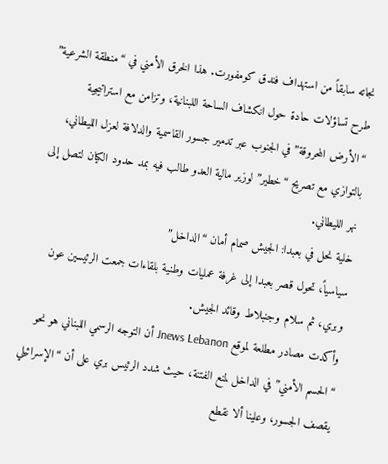نجاته سابقاً من استهداف فندق كومفورت. هذا الخرق الأمني في “منطقة الشرعية” طرح تساؤلات حادة حول انكشاف الساحة اللبنانية، وتزامن مع استراتيجية “الأرض المحروقة” في الجنوب عبر تدمير جسور القاسمية والدلافة لعزل الليطاني، بالتوازي مع تصريح “خطير” لوزير مالية العدو طالب فيه بمد حدود الكيان لتصل إلى نهر الليطاني.
خلية نحل في بعبدا: الجيش صمام أمان “الداخل”
سياسياً، تحول قصر بعبدا إلى غرفة عمليات وطنية بلقاءات جمعت الرئيسين عون وبري، ثم سلام وجنبلاط وقائد الجيش.
وأكدت مصادر مطلعة لموقع Jnews Lebanon أن التوجه الرسمي اللبناني هو نحو “الحسم الأمني” في الداخل لمنع الفتنة، حيث شدد الرئيس بري على أن “الإسرائيلي يقصف الجسور، وعلينا ألا نقطع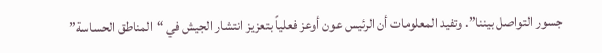جسور التواصل بيننا”. وتفيد المعلومات أن الرئيس عون أوعز فعلياً بتعزيز انتشار الجيش في “المناطق الحساسة”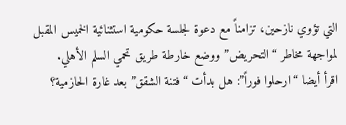التي تؤوي نازحين، تزامناً مع دعوة لجلسة حكومية استثنائية الخميس المقبل لمواجهة مخاطر “التحريض” ووضع خارطة طريق تحمي السلم الأهلي.
اقرأ أيضا “ارحلوا فوراً”: هل بدأت “فتنة الشقق” بعد غارة الحازمية؟